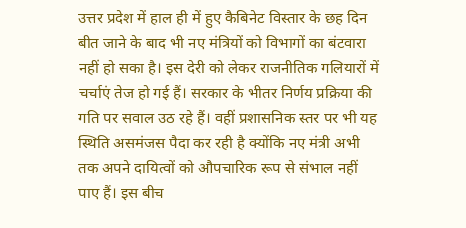उत्तर प्रदेश में हाल ही में हुए कैबिनेट विस्तार के छह दिन बीत जाने के बाद भी नए मंत्रियों को विभागों का बंटवारा नहीं हो सका है। इस देरी को लेकर राजनीतिक गलियारों में चर्चाएं तेज हो गई हैं। सरकार के भीतर निर्णय प्रक्रिया की गति पर सवाल उठ रहे हैं। वहीं प्रशासनिक स्तर पर भी यह स्थिति असमंजस पैदा कर रही है क्योंकि नए मंत्री अभी तक अपने दायित्वों को औपचारिक रूप से संभाल नहीं पाए हैं। इस बीच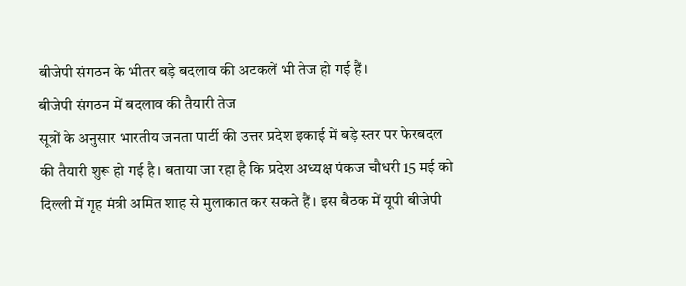बीजेपी संगठन के भीतर बड़े बदलाव की अटकलें भी तेज हो गई हैं।
बीजेपी संगठन में बदलाव की तैयारी तेज
सूत्रों के अनुसार भारतीय जनता पार्टी की उत्तर प्रदेश इकाई में बड़े स्तर पर फेरबदल की तैयारी शुरू हो गई है। बताया जा रहा है कि प्रदेश अध्यक्ष पंकज चौधरी 15 मई को दिल्ली में गृह मंत्री अमित शाह से मुलाकात कर सकते हैं। इस बैठक में यूपी बीजेपी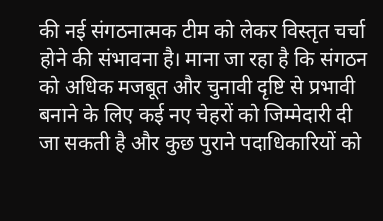की नई संगठनात्मक टीम को लेकर विस्तृत चर्चा होने की संभावना है। माना जा रहा है कि संगठन को अधिक मजबूत और चुनावी दृष्टि से प्रभावी बनाने के लिए कई नए चेहरों को जिम्मेदारी दी जा सकती है और कुछ पुराने पदाधिकारियों को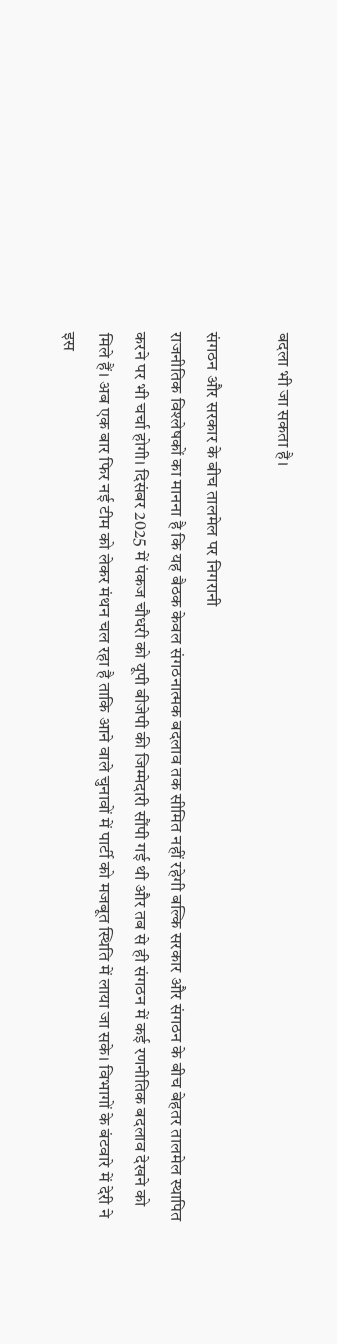बदला भी जा सकता है।

संगठन और सरकार के बीच तालमेल पर निगरानी
राजनीतिक विश्लेषकों का मानना है कि यह बैठक केवल संगठनात्मक बदलाव तक सीमित नहीं रहेगी बल्कि सरकार और संगठन के बीच बेहतर तालमेल स्थापित करने पर भी चर्चा होगी। दिसंबर 2025 में पंकज चौधरी को यूपी बीजेपी की जिम्मेदारी सौंपी गई थी और तब से ही संगठन में कई रणनीतिक बदलाव देखने को मिले हैं। अब एक बार फिर नई टीम को लेकर मंथन चल रहा है ताकि आने वाले चुनावों में पार्टी को मजबूत स्थिति में लाया जा सके। विभागों के बंटवारे में देरी ने इस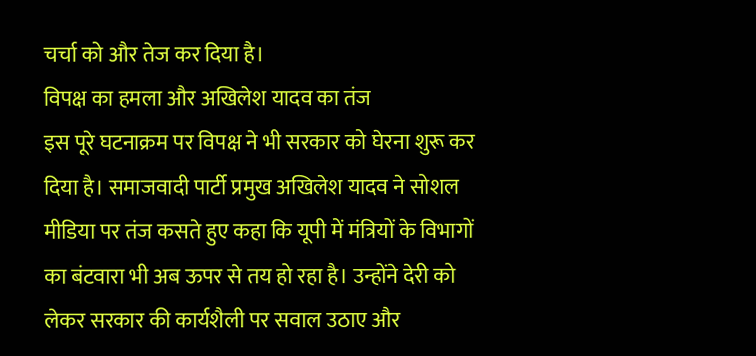चर्चा को और तेज कर दिया है।
विपक्ष का हमला और अखिलेश यादव का तंज
इस पूरे घटनाक्रम पर विपक्ष ने भी सरकार को घेरना शुरू कर दिया है। समाजवादी पार्टी प्रमुख अखिलेश यादव ने सोशल मीडिया पर तंज कसते हुए कहा कि यूपी में मंत्रियों के विभागों का बंटवारा भी अब ऊपर से तय हो रहा है। उन्होंने देरी को लेकर सरकार की कार्यशैली पर सवाल उठाए और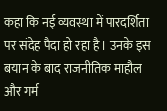कहा कि नई व्यवस्था में पारदर्शिता पर संदेह पैदा हो रहा है। उनके इस बयान के बाद राजनीतिक माहौल और गर्म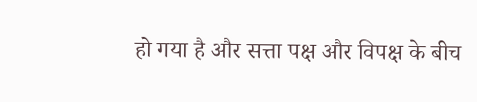हो गया है और सत्ता पक्ष और विपक्ष के बीच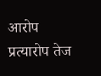आरोप प्रत्यारोप तेज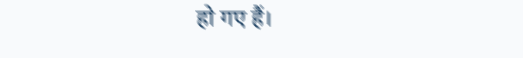हो गए हैं।